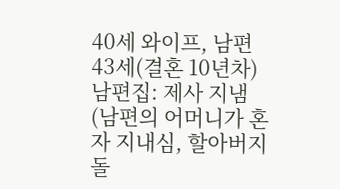40세 와이프, 남편 43세(결혼 10년차)남편집: 제사 지냄 (남편의 어머니가 혼자 지내심, 할아버지 돌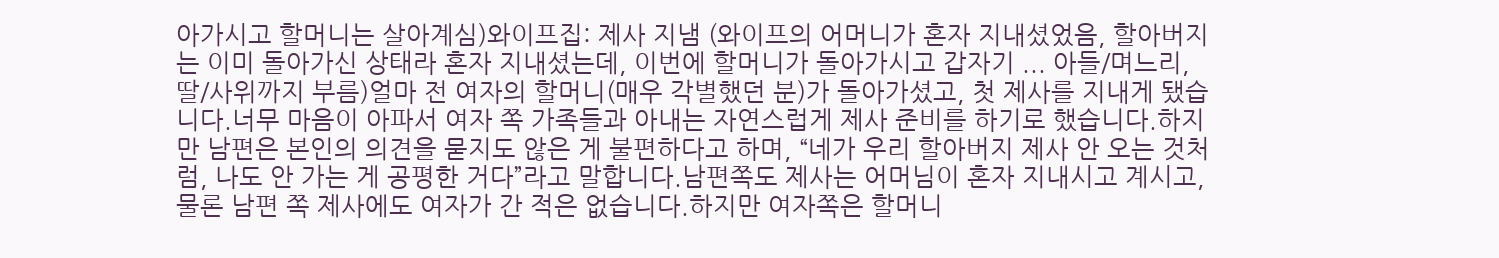아가시고 할머니는 살아계심)와이프집: 제사 지냄 (와이프의 어머니가 혼자 지내셨었음, 할아버지는 이미 돌아가신 상태라 혼자 지내셨는데, 이번에 할머니가 돌아가시고 갑자기 ... 아들/며느리, 딸/사위까지 부름)얼마 전 여자의 할머니(매우 각별했던 분)가 돌아가셨고, 첫 제사를 지내게 됐습니다.너무 마음이 아파서 여자 쪽 가족들과 아내는 자연스럽게 제사 준비를 하기로 했습니다.하지만 남편은 본인의 의견을 묻지도 않은 게 불편하다고 하며, “네가 우리 할아버지 제사 안 오는 것처럼, 나도 안 가는 게 공평한 거다”라고 말합니다.남편쪽도 제사는 어머님이 혼자 지내시고 계시고,물론 남편 쪽 제사에도 여자가 간 적은 없습니다.하지만 여자쪽은 할머니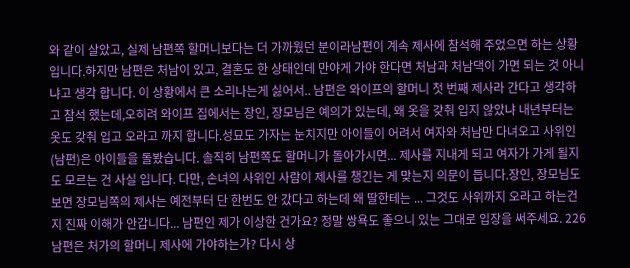와 같이 살았고, 실제 남편쪽 할머니보다는 더 가까웠던 분이라남편이 계속 제사에 참석해 주었으면 하는 상황입니다.하지만 남편은 처남이 있고, 결혼도 한 상태인데 만야게 가야 한다면 처남과 처남댁이 가면 되는 것 아니냐고 생각 합니다. 이 상황에서 큰 소리나는게 싫어서.. 남편은 와이프의 할머니 첫 번째 제사라 간다고 생각하고 참석 했는데,오히려 와이프 집에서는 장인, 장모님은 예의가 있는데, 왜 옷을 갖춰 입지 않았냐 내년부터는 옷도 갖춰 입고 오라고 까지 합니다.성묘도 가자는 눈치지만 아이들이 어려서 여자와 처남만 다녀오고 사위인(남편)은 아이들을 돌봤습니다. 솔직히 남편쪽도 할머니가 돌아가시면... 제사를 지내게 되고 여자가 가게 될지도 모르는 건 사실 입니다. 다만, 손녀의 사위인 사람이 제사를 챙긴는 게 맞는지 의문이 듭니다.장인, 장모님도 보면 장모님쪽의 제사는 예전부터 단 한번도 안 갔다고 하는데 왜 딸한테는 ... 그것도 사위까지 오라고 하는건지 진짜 이해가 안갑니다... 남편인 제가 이상한 건가요? 정말 쌍욕도 좋으니 있는 그대로 입장을 써주세요. 226
남편은 처가의 할머니 제사에 가야하는가? 다시 상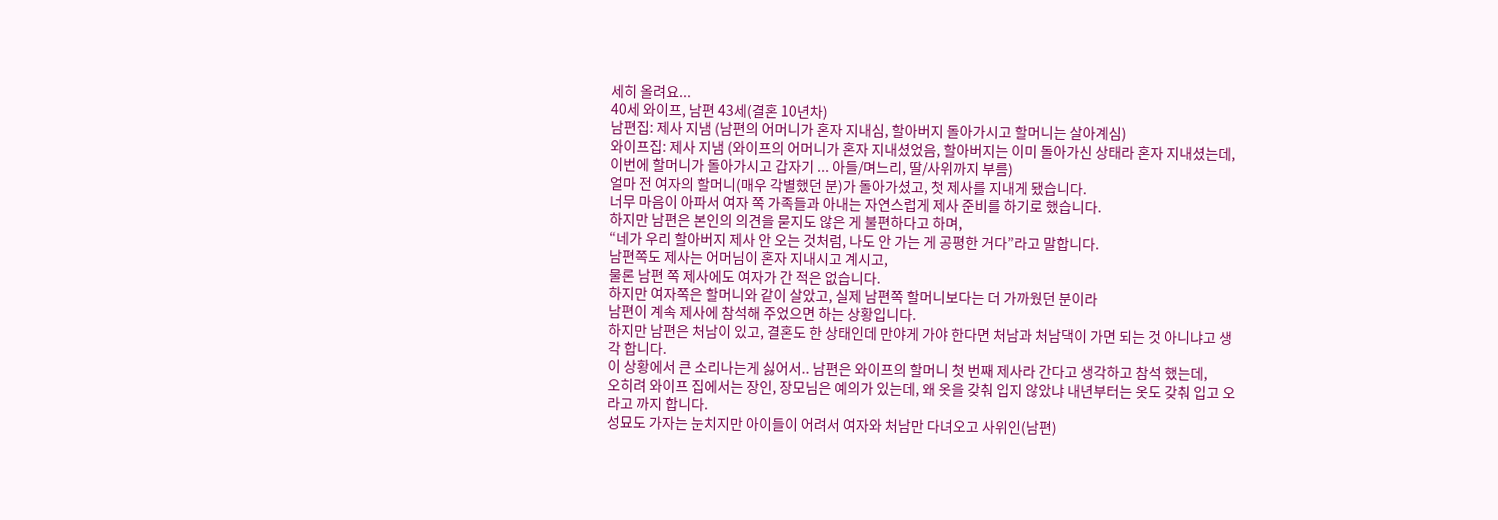세히 올려요...
40세 와이프, 남편 43세(결혼 10년차)
남편집: 제사 지냄 (남편의 어머니가 혼자 지내심, 할아버지 돌아가시고 할머니는 살아계심)
와이프집: 제사 지냄 (와이프의 어머니가 혼자 지내셨었음, 할아버지는 이미 돌아가신 상태라 혼자 지내셨는데, 이번에 할머니가 돌아가시고 갑자기 ... 아들/며느리, 딸/사위까지 부름)
얼마 전 여자의 할머니(매우 각별했던 분)가 돌아가셨고, 첫 제사를 지내게 됐습니다.
너무 마음이 아파서 여자 쪽 가족들과 아내는 자연스럽게 제사 준비를 하기로 했습니다.
하지만 남편은 본인의 의견을 묻지도 않은 게 불편하다고 하며,
“네가 우리 할아버지 제사 안 오는 것처럼, 나도 안 가는 게 공평한 거다”라고 말합니다.
남편쪽도 제사는 어머님이 혼자 지내시고 계시고,
물론 남편 쪽 제사에도 여자가 간 적은 없습니다.
하지만 여자쪽은 할머니와 같이 살았고, 실제 남편쪽 할머니보다는 더 가까웠던 분이라
남편이 계속 제사에 참석해 주었으면 하는 상황입니다.
하지만 남편은 처남이 있고, 결혼도 한 상태인데 만야게 가야 한다면 처남과 처남댁이 가면 되는 것 아니냐고 생각 합니다.
이 상황에서 큰 소리나는게 싫어서.. 남편은 와이프의 할머니 첫 번째 제사라 간다고 생각하고 참석 했는데,
오히려 와이프 집에서는 장인, 장모님은 예의가 있는데, 왜 옷을 갖춰 입지 않았냐 내년부터는 옷도 갖춰 입고 오라고 까지 합니다.
성묘도 가자는 눈치지만 아이들이 어려서 여자와 처남만 다녀오고 사위인(남편)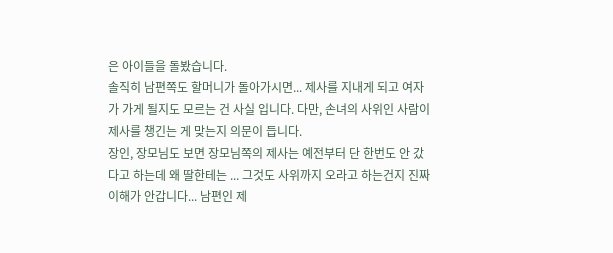은 아이들을 돌봤습니다.
솔직히 남편쪽도 할머니가 돌아가시면... 제사를 지내게 되고 여자가 가게 될지도 모르는 건 사실 입니다. 다만, 손녀의 사위인 사람이 제사를 챙긴는 게 맞는지 의문이 듭니다.
장인, 장모님도 보면 장모님쪽의 제사는 예전부터 단 한번도 안 갔다고 하는데 왜 딸한테는 ... 그것도 사위까지 오라고 하는건지 진짜 이해가 안갑니다... 남편인 제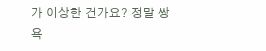가 이상한 건가요? 정말 쌍욕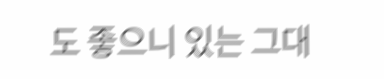도 좋으니 있는 그대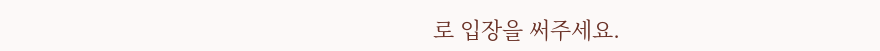로 입장을 써주세요.